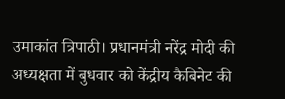उमाकांत त्रिपाठी। प्रधानमंत्री नरेंद्र मोदी की अध्यक्षता में बुधवार को केंद्रीय कैबिनेट की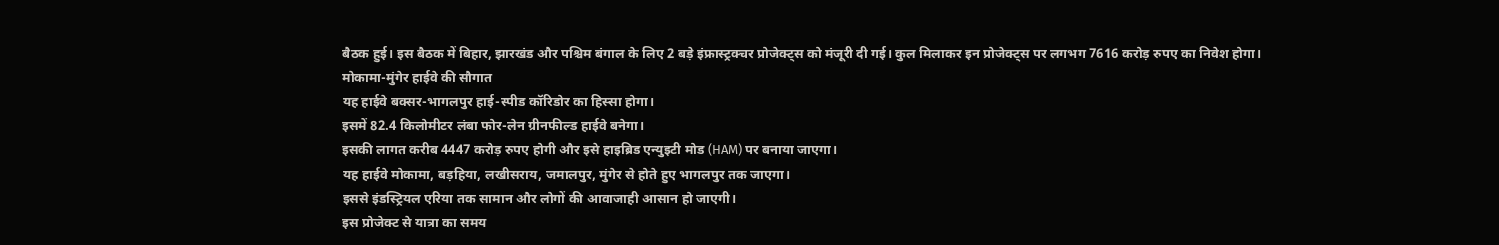बैठक हुई। इस बैठक में बिहार, झारखंड और पश्चिम बंगाल के लिए 2 बड़े इंफ्रास्ट्रक्चर प्रोजेक्ट्स को मंजूरी दी गई। कुल मिलाकर इन प्रोजेक्ट्स पर लगभग 7616 करोड़ रुपए का निवेश होगा।
मोकामा-मुंगेर हाईवे की सौगात
यह हाईवे बक्सर-भागलपुर हाई-स्पीड कॉरिडोर का हिस्सा होगा।
इसमें 82.4 किलोमीटर लंबा फोर-लेन ग्रीनफील्ड हाईवे बनेगा।
इसकी लागत करीब 4447 करोड़ रुपए होगी और इसे हाइब्रिड एन्युइटी मोड (HAM) पर बनाया जाएगा।
यह हाईवे मोकामा, बड़हिया, लखीसराय, जमालपुर, मुंगेर से होते हुए भागलपुर तक जाएगा।
इससे इंडस्ट्रियल एरिया तक सामान और लोगों की आवाजाही आसान हो जाएगी।
इस प्रोजेक्ट से यात्रा का समय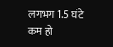लगभग 1.5 घंटे कम हो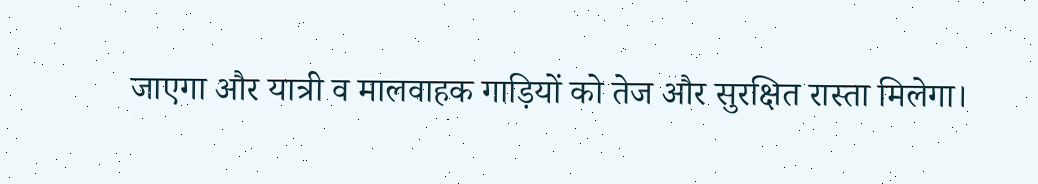जाएगा और यात्री व मालवाहक गाड़ियों को तेज और सुरक्षित रास्ता मिलेगा।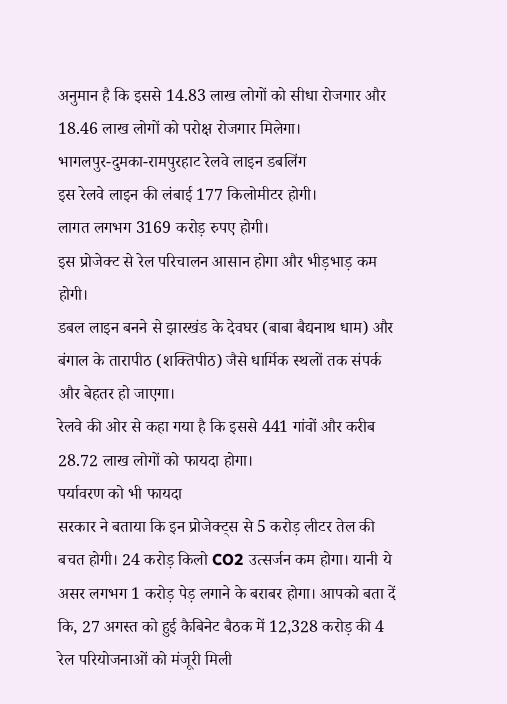अनुमान है कि इससे 14.83 लाख लोगों को सीधा रोजगार और 18.46 लाख लोगों को परोक्ष रोजगार मिलेगा।
भागलपुर-दुमका-रामपुरहाट रेलवे लाइन डबलिंग
इस रेलवे लाइन की लंबाई 177 किलोमीटर होगी।
लागत लगभग 3169 करोड़ रुपए होगी।
इस प्रोजेक्ट से रेल परिचालन आसान होगा और भीड़भाड़ कम होगी।
डबल लाइन बनने से झारखंड के देवघर (बाबा बैद्यनाथ धाम) और बंगाल के तारापीठ (शक्तिपीठ) जैसे धार्मिक स्थलों तक संपर्क और बेहतर हो जाएगा।
रेलवे की ओर से कहा गया है कि इससे 441 गांवों और करीब 28.72 लाख लोगों को फायदा होगा।
पर्यावरण को भी फायदा
सरकार ने बताया कि इन प्रोजेक्ट्स से 5 करोड़ लीटर तेल की बचत होगी। 24 करोड़ किलो CO2 उत्सर्जन कम होगा। यानी ये असर लगभग 1 करोड़ पेड़ लगाने के बराबर होगा। आपको बता दें कि, 27 अगस्त को हुई कैबिनेट बैठक में 12,328 करोड़ की 4 रेल परियोजनाओं को मंजूरी मिली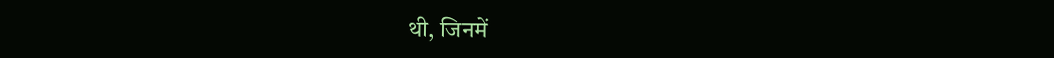थी, जिनमें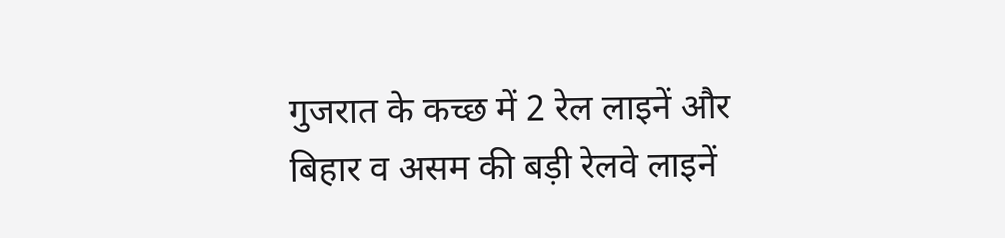गुजरात के कच्छ में 2 रेल लाइनें और बिहार व असम की बड़ी रेलवे लाइनें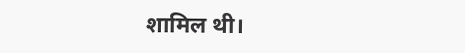शामिल थी।